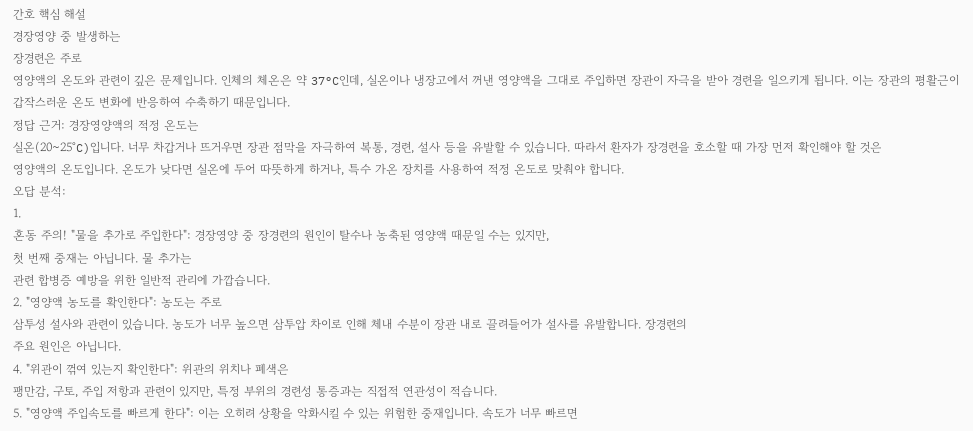간호 핵심 해설
경장영양 중 발생하는
장경련은 주로
영양액의 온도와 관련이 깊은 문제입니다. 인체의 체온은 약 37°C인데, 실온이나 냉장고에서 꺼낸 영양액을 그대로 주입하면 장관이 자극을 받아 경련을 일으키게 됩니다. 이는 장관의 평활근이 갑작스러운 온도 변화에 반응하여 수축하기 때문입니다.
정답 근거: 경장영양액의 적정 온도는
실온(20~25°C)입니다. 너무 차갑거나 뜨거우면 장관 점막을 자극하여 복통, 경련, 설사 등을 유발할 수 있습니다. 따라서 환자가 장경련을 호소할 때 가장 먼저 확인해야 할 것은
영양액의 온도입니다. 온도가 낮다면 실온에 두어 따뜻하게 하거나, 특수 가온 장치를 사용하여 적정 온도로 맞춰야 합니다.
오답 분석:
1.
혼동 주의! "물을 추가로 주입한다": 경장영양 중 장경련의 원인이 탈수나 농축된 영양액 때문일 수는 있지만,
첫 번째 중재는 아닙니다. 물 추가는
관련 합병증 예방을 위한 일반적 관리에 가깝습니다.
2. "영양액 농도를 확인한다": 농도는 주로
삼투성 설사와 관련이 있습니다. 농도가 너무 높으면 삼투압 차이로 인해 체내 수분이 장관 내로 끌려들어가 설사를 유발합니다. 장경련의
주요 원인은 아닙니다.
4. "위관이 꺾여 있는지 확인한다": 위관의 위치나 폐색은
팽만감, 구토, 주입 저항과 관련이 있지만, 특정 부위의 경련성 통증과는 직접적 연관성이 적습니다.
5. "영양액 주입속도를 빠르게 한다": 이는 오히려 상황을 악화시킬 수 있는 위험한 중재입니다. 속도가 너무 빠르면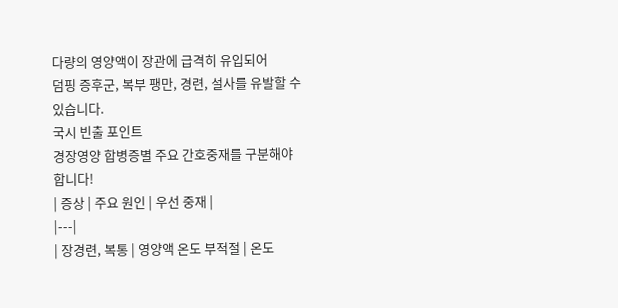다량의 영양액이 장관에 급격히 유입되어
덤핑 증후군, 복부 팽만, 경련, 설사를 유발할 수 있습니다.
국시 빈출 포인트
경장영양 합병증별 주요 간호중재를 구분해야 합니다!
| 증상 | 주요 원인 | 우선 중재 |
|---|
| 장경련, 복통 | 영양액 온도 부적절 | 온도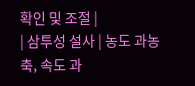확인 및 조절 |
| 삼투성 설사 | 농도 과농축, 속도 과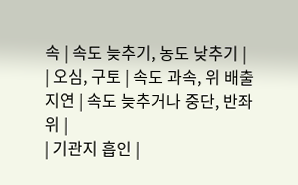속 | 속도 늦추기, 농도 낮추기 |
| 오심, 구토 | 속도 과속, 위 배출 지연 | 속도 늦추거나 중단, 반좌위 |
| 기관지 흡인 |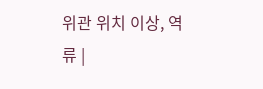위관 위치 이상, 역류 |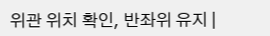위관 위치 확인, 반좌위 유지 |